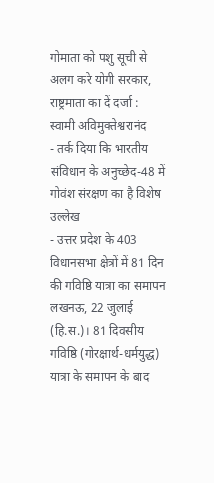गोमाता को पशु सूची से अलग करे योगी सरकार, राष्ट्रमाता का दें दर्जा : स्वामी अविमुक्तेश्वरानंद
- तर्क दिया कि भारतीय संविधान के अनुच्छेद-48 में गोवंश संरक्षण का है विशेष उल्लेख
- उत्तर प्रदेश के 403 विधानसभा क्षेत्रों में 81 दिन की गविष्ठि यात्रा का समापन
लखनऊ, 22 जुलाई (हि.स.)। 81 दिवसीय गविष्ठि (गोरक्षार्थ-धर्मयुद्ध) यात्रा के समापन के बाद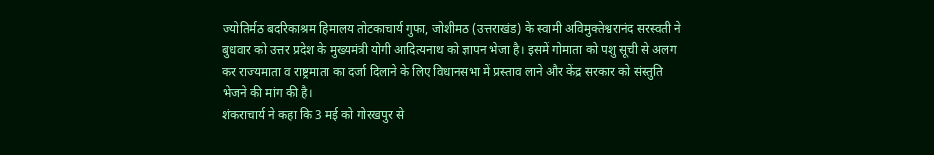ज्योतिर्मठ बदरिकाश्रम हिमालय तोटकाचार्य गुफा, जोशीमठ (उत्तराखंड) के स्वामी अविमुक्तेश्वरानंद सरस्वती ने बुधवार को उत्तर प्रदेश के मुख्यमंत्री योगी आदित्यनाथ को ज्ञापन भेजा है। इसमें गोमाता को पशु सूची से अलग कर राज्यमाता व राष्ट्रमाता का दर्जा दिलाने के लिए विधानसभा में प्रस्ताव लाने और केंद्र सरकार को संस्तुति भेजने की मांग की है।
शंकराचार्य ने कहा कि 3 मई को गोरखपुर से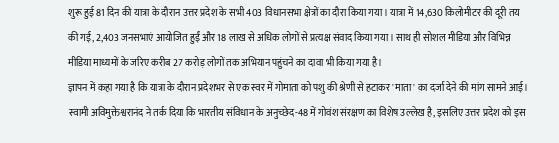शुरू हुई 81 दिन की यात्रा के दौरान उत्तर प्रदेश के सभी 403 विधानसभा क्षेत्रों का दौरा किया गया। यात्रा में 14,630 किलोमीटर की दूरी तय की गई, 2,403 जनसभाएं आयोजित हुईं और 18 लाख से अधिक लोगों से प्रत्यक्ष संवाद किया गया। साथ ही सोशल मीडिया और विभिन्न मीडिया माध्यमों के जरिए करीब 27 करोड़ लोगों तक अभियान पहुंचने का दावा भी किया गया है।
ज्ञापन में कहा गया है कि यात्रा के दौरान प्रदेशभर से एक स्वर में गोमाता को पशु की श्रेणी से हटाकर 'माता' का दर्जा देने की मांग सामने आई। स्वामी अविमुक्तेश्वरानंद ने तर्क दिया कि भारतीय संविधान के अनुच्छेद-48 में गोवंश संरक्षण का विशेष उल्लेख है, इसलिए उत्तर प्रदेश को इस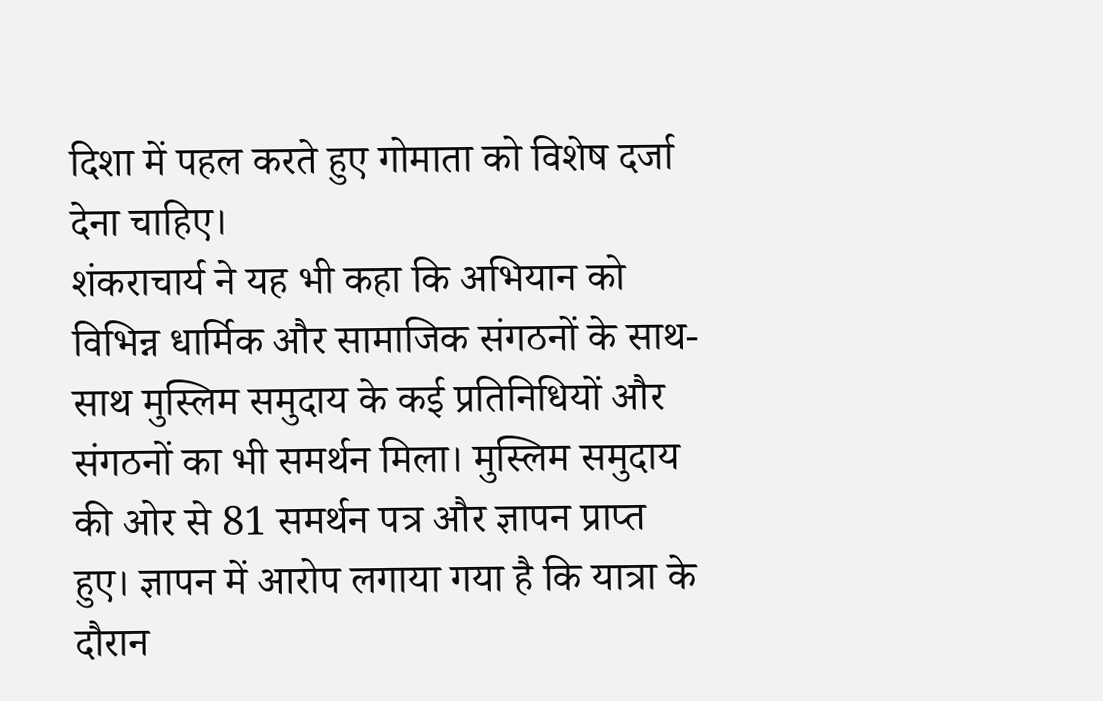दिशा में पहल करते हुए गोमाता को विशेष दर्जा देना चाहिए।
शंकराचार्य ने यह भी कहा कि अभियान को विभिन्न धार्मिक और सामाजिक संगठनों के साथ-साथ मुस्लिम समुदाय के कई प्रतिनिधियों और संगठनों का भी समर्थन मिला। मुस्लिम समुदाय की ओर से 81 समर्थन पत्र और ज्ञापन प्राप्त हुए। ज्ञापन में आरोप लगाया गया है कि यात्रा के दौरान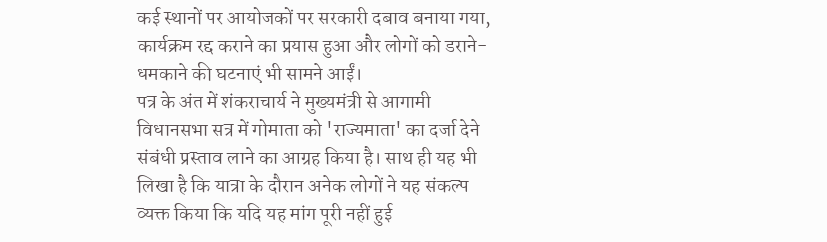कई स्थानों पर आयोजकों पर सरकारी दबाव बनाया गया, कार्यक्रम रद्द कराने का प्रयास हुआ और लोगों को डराने-धमकाने की घटनाएं भी सामने आईं।
पत्र के अंत में शंकराचार्य ने मुख्यमंत्री से आगामी विधानसभा सत्र में गोमाता को 'राज्यमाता' का दर्जा देने संबंधी प्रस्ताव लाने का आग्रह किया है। साथ ही यह भी लिखा है कि यात्रा के दौरान अनेक लोगों ने यह संकल्प व्यक्त किया कि यदि यह मांग पूरी नहीं हुई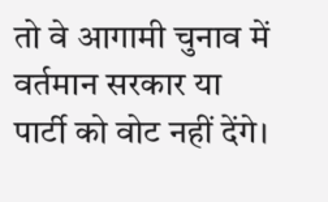तो वे आगामी चुनाव में वर्तमान सरकार या पार्टी को वोट नहीं देंगे।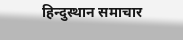हिन्दुस्थान समाचार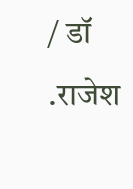/ डॉ .राजेश